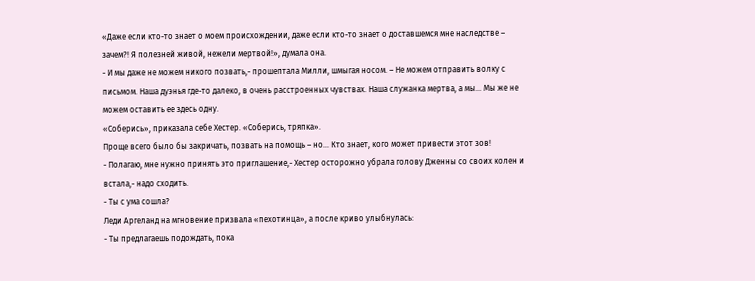«Даже если кто-то знает о моем происхождении, даже если кто-то знает о доставшемся мне наследстве – зачем?! Я полезней живой, нежели мертвой!», думала она.
- И мы даже не можем никого позвать,- прошептала Милли, шмыгая носом. – Не можем отправить волку с письмом. Наша дуэнья где-то далеко, в очень расстроенных чувствах. Наша служанка мертва, а мы… Мы же не можем оставить ее здесь одну.
«Соберись», приказала себе Хестер. «Соберись, тряпка».
Проще всего было бы закричать, позвать на помощь – но… Кто знает, кого может привести этот зов!
- Полагаю, мне нужно принять это приглашение,- Хестер осторожно убрала голову Дженны со своих колен и встала,- надо сходить.
- Ты с ума сошла?
Леди Аргеланд на мгновение призвала «пехотинца», а после криво улыбнулась:
- Ты предлагаешь подождать, пока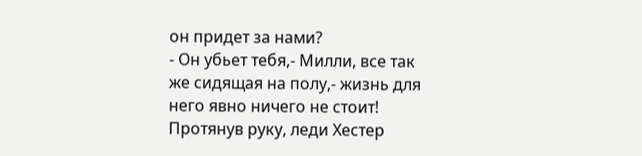он придет за нами?
- Он убьет тебя,- Милли, все так же сидящая на полу,- жизнь для него явно ничего не стоит!
Протянув руку, леди Хестер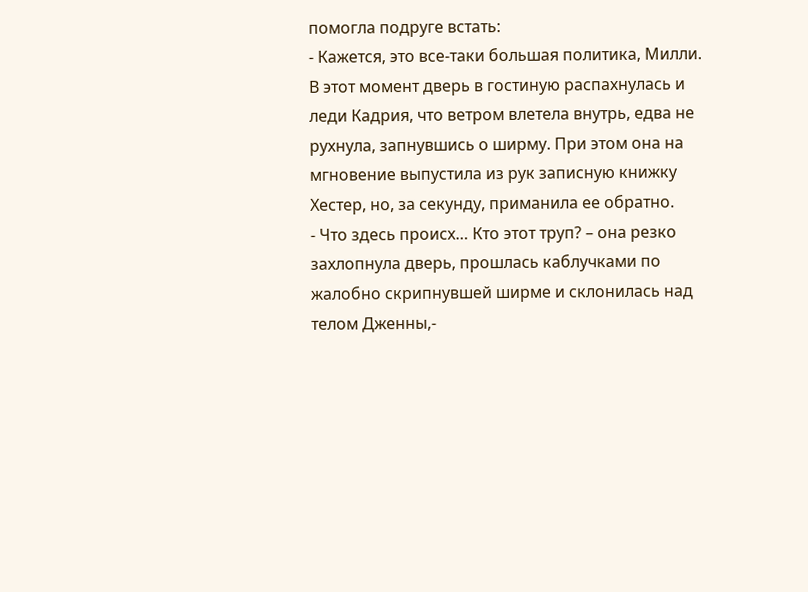помогла подруге встать:
- Кажется, это все-таки большая политика, Милли.
В этот момент дверь в гостиную распахнулась и леди Кадрия, что ветром влетела внутрь, едва не рухнула, запнувшись о ширму. При этом она на мгновение выпустила из рук записную книжку Хестер, но, за секунду, приманила ее обратно.
- Что здесь происх… Кто этот труп? – она резко захлопнула дверь, прошлась каблучками по жалобно скрипнувшей ширме и склонилась над телом Дженны,-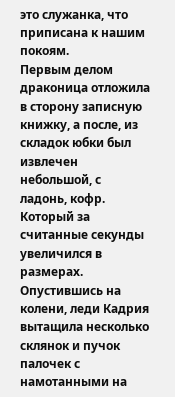это служанка, что приписана к нашим покоям.
Первым делом драконица отложила в сторону записную книжку, а после, из складок юбки был извлечен небольшой, с ладонь, кофр. Который за считанные секунды увеличился в размерах.
Опустившись на колени, леди Кадрия вытащила несколько склянок и пучок палочек с намотанными на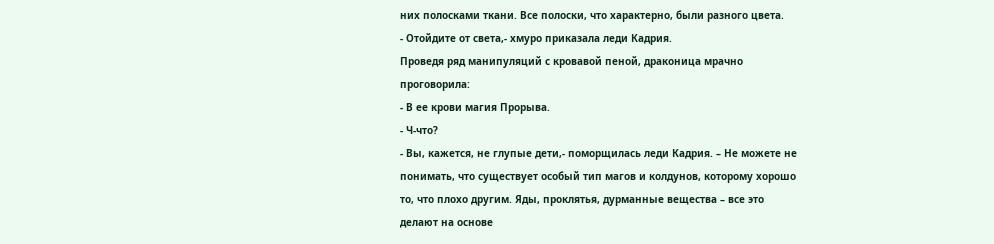них полосками ткани. Все полоски, что характерно, были разного цвета.
- Отойдите от света,- хмуро приказала леди Кадрия.
Проведя ряд манипуляций с кровавой пеной, драконица мрачно проговорила:
- В ее крови магия Прорыва.
- Ч-что?
- Вы, кажется, не глупые дети,- поморщилась леди Кадрия. – Не можете не понимать, что существует особый тип магов и колдунов, которому хорошо то, что плохо другим. Яды, проклятья, дурманные вещества – все это делают на основе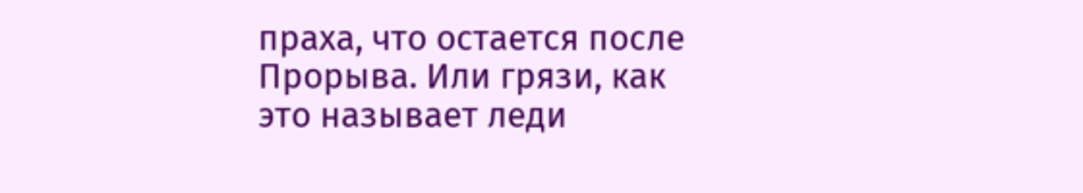праха, что остается после Прорыва. Или грязи, как это называет леди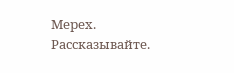Мерех. Рассказывайте.